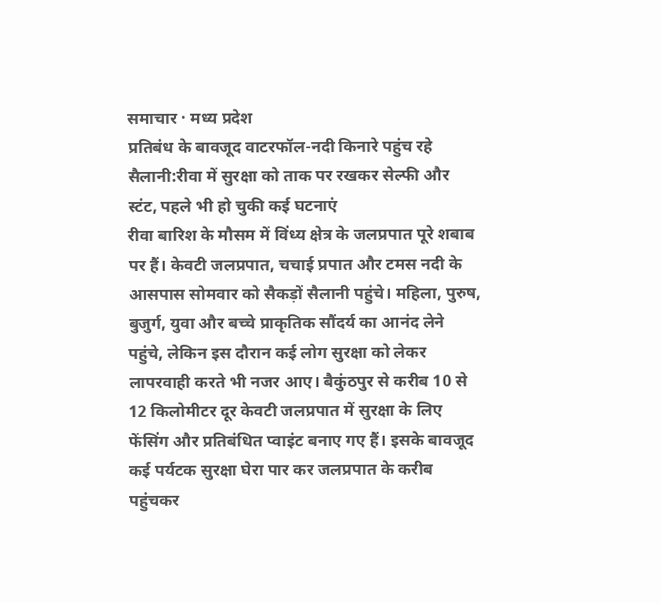समाचार · मध्य प्रदेश
प्रतिबंध के बावजूद वाटरफॉल-नदी किनारे पहुंच रहे सैलानी:रीवा में सुरक्षा को ताक पर रखकर सेल्फी और स्टंट, पहले भी हो चुकी कई घटनाएं
रीवा बारिश के मौसम में विंध्य क्षेत्र के जलप्रपात पूरे शबाब पर हैं। केवटी जलप्रपात, चचाई प्रपात और टमस नदी के आसपास सोमवार को सैकड़ों सैलानी पहुंचे। महिला, पुरुष, बुजुर्ग, युवा और बच्चे प्राकृतिक सौंदर्य का आनंद लेने पहुंचे, लेकिन इस दौरान कई लोग सुरक्षा को लेकर लापरवाही करते भी नजर आए। बैकुंठपुर से करीब 10 से 12 किलोमीटर दूर केवटी जलप्रपात में सुरक्षा के लिए फेंसिंग और प्रतिबंधित प्वाइंट बनाए गए हैं। इसके बावजूद कई पर्यटक सुरक्षा घेरा पार कर जलप्रपात के करीब पहुंचकर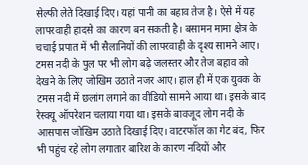सेल्फी लेते दिखाई दिए। यहां पानी का बहाव तेज है। ऐसे में यह लापरवाही हादसे का कारण बन सकती है। बसामन मामा क्षेत्र के चचाई प्रपात में भी सैलानियों की लापरवाही के दृश्य सामने आए। टमस नदी के पुल पर भी लोग बढ़े जलस्तर और तेज बहाव को देखने के लिए जोखिम उठाते नजर आए। हाल ही में एक युवक के टमस नदी में छलांग लगाने का वीडियो सामने आया था। इसके बाद रेस्क्यू ऑपरेशन चलाया गया था। इसके बावजूद लोग नदी के आसपास जोखिम उठाते दिखाई दिए। वाटरफॉल का गेट बंद, फिर भी पहुंच रहे लोग लगातार बारिश के कारण नदियों और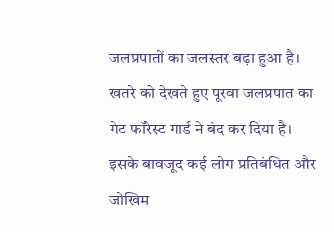जलप्रपातों का जलस्तर बढ़ा हुआ है। खतरे को देखते हुए पूरवा जलप्रपात का गेट फॉरेस्ट गार्ड ने बंद कर दिया है। इसके बावजूद कई लोग प्रतिबंधित और जोखिम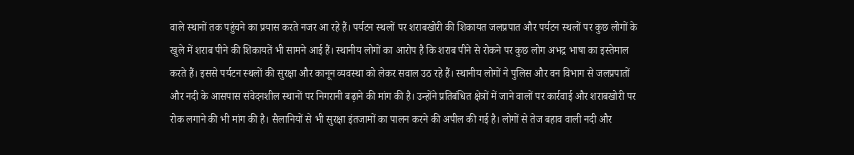वाले स्थानों तक पहुंचने का प्रयास करते नजर आ रहे हैं। पर्यटन स्थलों पर शराबखोरी की शिकायत जलप्रपात और पर्यटन स्थलों पर कुछ लोगों के खुले में शराब पीने की शिकायतें भी सामने आई हैं। स्थानीय लोगों का आरोप है कि शराब पीने से रोकने पर कुछ लोग अभद्र भाषा का इस्तेमाल करते हैं। इससे पर्यटन स्थलों की सुरक्षा और कानून व्यवस्था को लेकर सवाल उठ रहे हैं। स्थानीय लोगों ने पुलिस और वन विभाग से जलप्रपातों और नदी के आसपास संवेदनशील स्थानों पर निगरानी बढ़ाने की मांग की है। उन्होंने प्रतिबंधित क्षेत्रों में जाने वालों पर कार्रवाई और शराबखोरी पर रोक लगाने की भी मांग की है। सैलानियों से भी सुरक्षा इंतजामों का पालन करने की अपील की गई है। लोगों से तेज बहाव वाली नदी और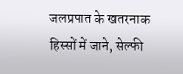जलप्रपात के खतरनाक हिस्सों में जाने, सेल्फी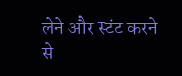लेने और स्टंट करने से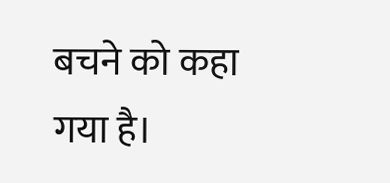बचने को कहा गया है।